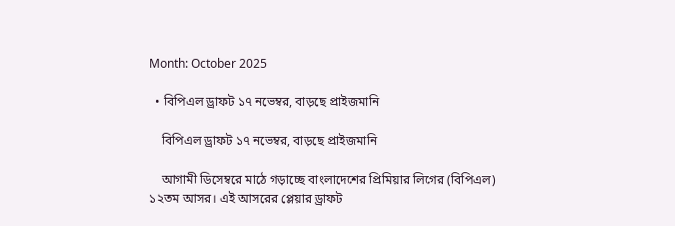Month: October 2025

  • বিপিএল ড্রাফট ১৭ নভেম্বর, বাড়ছে প্রাইজমানি

    বিপিএল ড্রাফট ১৭ নভেম্বর, বাড়ছে প্রাইজমানি

    আগামী ডিসেম্বরে মাঠে গড়াচ্ছে বাংলাদেশের প্রিমিয়ার লিগের (বিপিএল) ১২তম আসর। এই আসরের প্লেয়ার ড্রাফট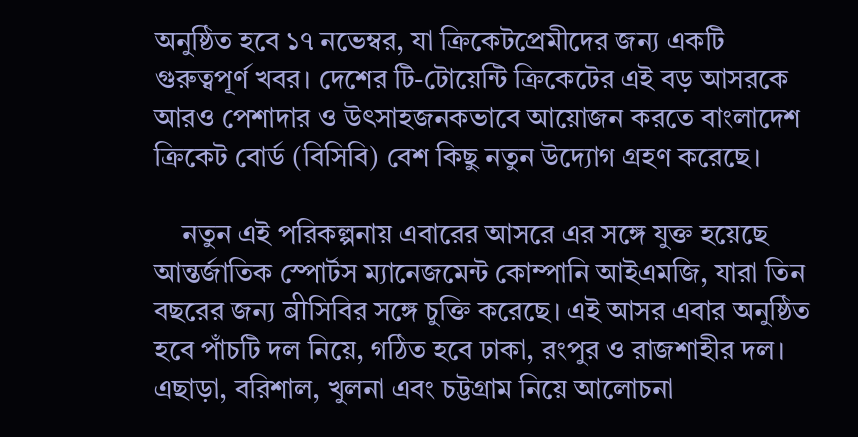অনুষ্ঠিত হবে ১৭ নভেম্বর, যা ক্রিকেটপ্রেমীদের জন্য একটি গুরুত্বপূর্ণ খবর। দেশের টি-টোয়েন্টি ক্রিকেটের এই বড় আসরকে আরও পেশাদার ও উৎসাহজনকভাবে আয়োজন করতে বাংলাদেশ ক্রিকেট বোর্ড (বিসিবি) বেশ কিছু নতুন উদ্যোগ গ্রহণ করেছে।

    নতুন এই পরিকল্পনায় এবারের আসরে এর সঙ্গে যুক্ত হয়েছে আন্তর্জাতিক স্পোর্টস ম্যানেজমেন্ট কোম্পানি আইএমজি, যারা তিন বছরের জন্য बीসিবির সঙ্গে চুক্তি করেছে। এই আসর এবার অনুষ্ঠিত হবে পাঁচটি দল নিয়ে, গঠিত হবে ঢাকা, রংপুর ও রাজশাহীর দল। এছাড়া, বরিশাল, খুলনা এবং চট্টগ্রাম নিয়ে আলোচনা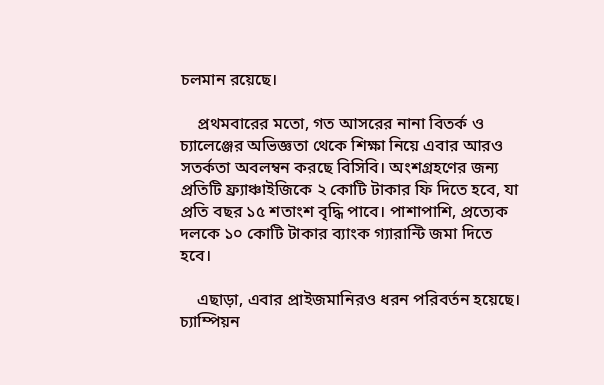চলমান রয়েছে।

    প্রথমবারের মতো, গত আসরের নানা বিতর্ক ও চ্যালেঞ্জের অভিজ্ঞতা থেকে শিক্ষা নিয়ে এবার আরও সতর্কতা অবলম্বন করছে বিসিবি। অংশগ্রহণের জন্য প্রতিটি ফ্র্যাঞ্চাইজিকে ২ কোটি টাকার ফি দিতে হবে, যা প্রতি বছর ১৫ শতাংশ বৃদ্ধি পাবে। পাশাপাশি, প্রত্যেক দলকে ১০ কোটি টাকার ব্যাংক গ্যারান্টি জমা দিতে হবে।

    এছাড়া, এবার প্রাইজমানিরও ধরন পরিবর্তন হয়েছে। চ্যাম্পিয়ন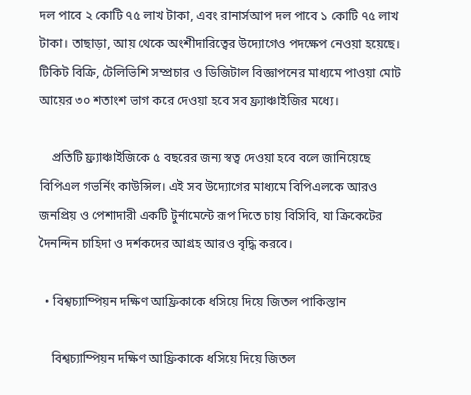দল পাবে ২ কোটি ৭৫ লাখ টাকা, এবং রানার্সআপ দল পাবে ১ কোটি ৭৫ লাখ টাকা। তাছাড়া, আয় থেকে অংশীদারিত্বের উদ্যোগেও পদক্ষেপ নেওয়া হয়েছে। টিকিট বিক্রি, টেলিভিশি সম্প্রচার ও ডিজিটাল বিজ্ঞাপনের মাধ্যমে পাওয়া মোট আয়ের ৩০ শতাংশ ভাগ করে দেওয়া হবে সব ফ্র্যাঞ্চাইজির মধ্যে।

    প্রতিটি ফ্র্যাঞ্চাইজিকে ৫ বছরের জন্য স্বত্ব দেওয়া হবে বলে জানিয়েছে বিপিএল গভর্নিং কাউন্সিল। এই সব উদ্যোগের মাধ্যমে বিপিএলকে আরও জনপ্রিয় ও পেশাদারী একটি টুর্নামেন্টে রূপ দিতে চায় বিসিবি, যা ক্রিকেটের দৈনন্দিন চাহিদা ও দর্শকদের আগ্রহ আরও বৃদ্ধি করবে।

  • বিশ্বচ্যাম্পিয়ন দক্ষিণ আফ্রিকাকে ধসিয়ে দিয়ে জিতল পাকিস্তান

    বিশ্বচ্যাম্পিয়ন দক্ষিণ আফ্রিকাকে ধসিয়ে দিয়ে জিতল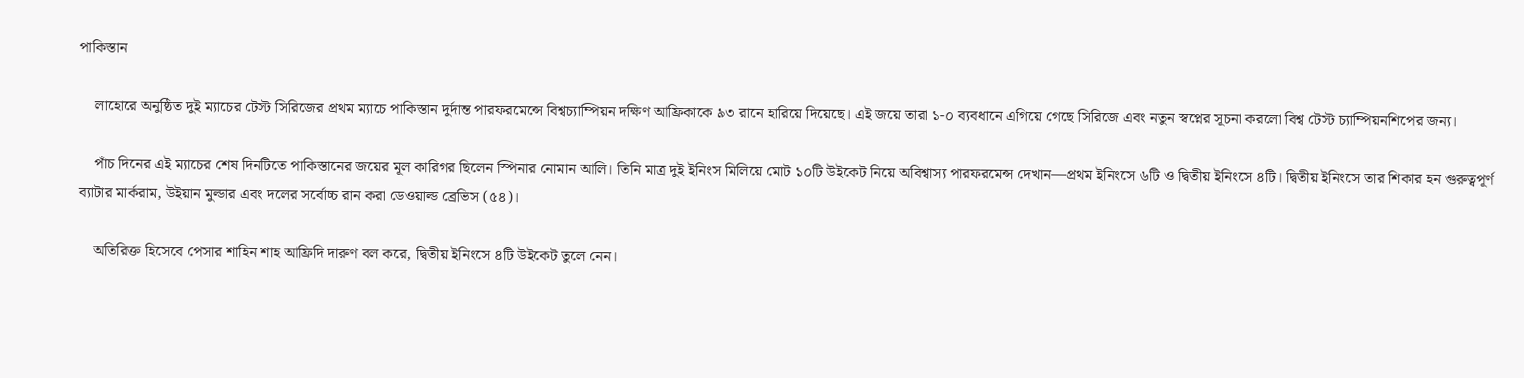পাকিস্তান

    লাহোরে অনুষ্ঠিত দুই ম্যাচের টেস্ট সিরিজের প্রথম ম্যাচে পাকিস্তান দুর্দান্ত পারফরমেন্সে বিশ্বচ্যাম্পিয়ন দক্ষিণ আফ্রিকাকে ৯৩ রানে হারিয়ে দিয়েছে। এই জয়ে তারা ১-০ ব্যবধানে এগিয়ে গেছে সিরিজে এবং নতুন স্বপ্নের সূচনা করলো বিশ্ব টেস্ট চ্যাম্পিয়নশিপের জন্য।

    পাঁচ দিনের এই ম্যাচের শেষ দিনটিতে পাকিস্তানের জয়ের মূল কারিগর ছিলেন স্পিনার নোমান আলি। তিনি মাত্র দুই ইনিংস মিলিয়ে মোট ১০টি উইকেট নিয়ে অবিশ্বাস্য পারফরমেন্স দেখান—প্রথম ইনিংসে ৬টি ও দ্বিতীয় ইনিংসে ৪টি। দ্বিতীয় ইনিংসে তার শিকার হন গুরুত্বপূর্ণ ব্যাটার মার্করাম, উইয়ান মুল্ডার এবং দলের সর্বোচ্চ রান করা ডেওয়াল্ড ব্রেভিস (৫৪)।

    অতিরিক্ত হিসেবে পেসার শাহিন শাহ আফ্রিদি দারুণ বল করে, দ্বিতীয় ইনিংসে ৪টি উইকেট তুলে নেন।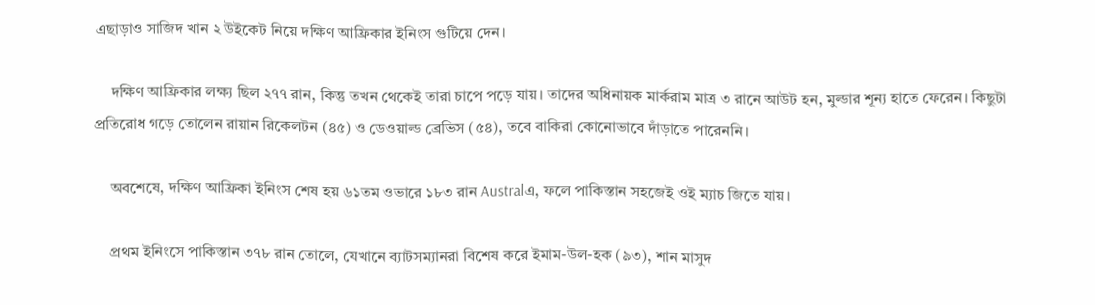এছাড়াও সাজিদ খান ২ উইকেট নিয়ে দক্ষিণ আফ্রিকার ইনিংস গুটিয়ে দেন।

    দক্ষিণ আফ্রিকার লক্ষ্য ছিল ২৭৭ রান, কিন্তু তখন থেকেই তারা চাপে পড়ে যায়। তাদের অধিনায়ক মার্করাম মাত্র ৩ রানে আউট হন, মুল্ডার শূন্য হাতে ফেরেন। কিছুটা প্রতিরোধ গড়ে তোলেন রায়ান রিকেলটন (৪৫) ও ডেওয়াল্ড ব্রেভিস (৫৪), তবে বাকিরা কোনোভাবে দাঁড়াতে পারেননি।

    অবশেষে, দক্ষিণ আফ্রিকা ইনিংস শেষ হয় ৬১তম ওভারে ১৮৩ রান Australএ, ফলে পাকিস্তান সহজেই ওই ম্যাচ জিতে যায়।

    প্রথম ইনিংসে পাকিস্তান ৩৭৮ রান তোলে, যেখানে ব্যাটসম্যানরা বিশেষ করে ইমাম-উল-হক (৯৩), শান মাসুদ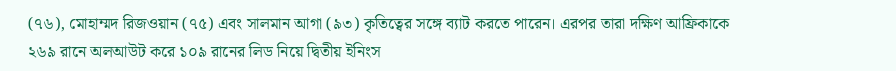(৭৬), মোহাম্মদ রিজওয়ান (৭৫) এবং সালমান আগা (৯৩) কৃতিত্বের সঙ্গে ব্যাট করতে পারেন। এরপর তারা দক্ষিণ আফ্রিকাকে ২৬৯ রানে অলআউট করে ১০৯ রানের লিড নিয়ে দ্বিতীয় ইনিংস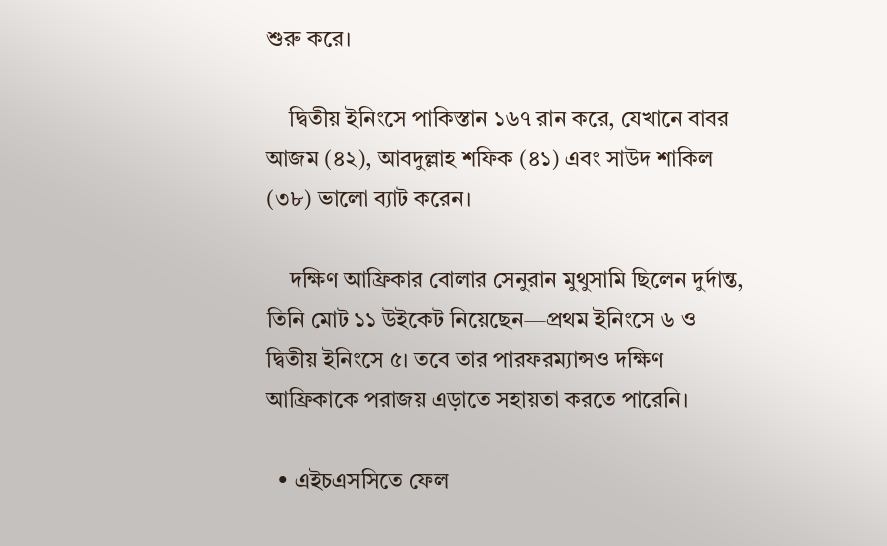শুরু করে।

    দ্বিতীয় ইনিংসে পাকিস্তান ১৬৭ রান করে, যেখানে বাবর আজম (৪২), আবদুল্লাহ শফিক (৪১) এবং সাউদ শাকিল (৩৮) ভালো ব্যাট করেন।

    দক্ষিণ আফ্রিকার বোলার সেনুরান মুথুসামি ছিলেন দুর্দান্ত, তিনি মোট ১১ উইকেট নিয়েছেন—প্রথম ইনিংসে ৬ ও দ্বিতীয় ইনিংসে ৫। তবে তার পারফরম্যান্সও দক্ষিণ আফ্রিকাকে পরাজয় এড়াতে সহায়তা করতে পারেনি।

  • এইচএসসিতে ফেল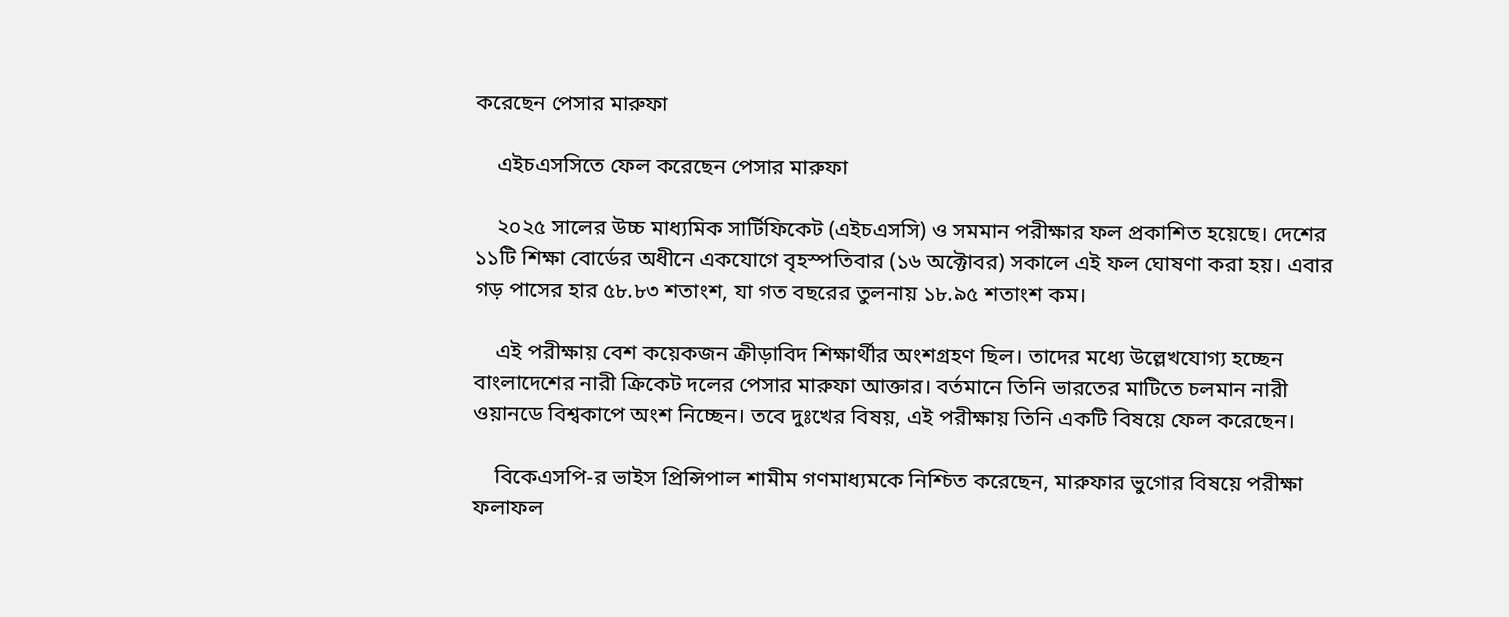করেছেন পেসার মারুফা

    এইচএসসিতে ফেল করেছেন পেসার মারুফা

    ২০২৫ সালের উচ্চ মাধ্যমিক সার্টিফিকেট (এইচএসসি) ও সমমান পরীক্ষার ফল প্রকাশিত হয়েছে। দেশের ১১টি শিক্ষা বোর্ডের অধীনে একযোগে বৃহস্পতিবার (১৬ অক্টোবর) সকালে এই ফল ঘোষণা করা হয়। এবার গড় পাসের হার ৫৮.৮৩ শতাংশ, যা গত বছরের তুলনায় ১৮.৯৫ শতাংশ কম।

    এই পরীক্ষায় বেশ কয়েকজন ক্রীড়াবিদ শিক্ষার্থীর অংশগ্রহণ ছিল। তাদের মধ্যে উল্লেখযোগ্য হচ্ছেন বাংলাদেশের নারী ক্রিকেট দলের পেসার মারুফা আক্তার। বর্তমানে তিনি ভারতের মাটিতে চলমান নারী ওয়ানডে বিশ্বকাপে অংশ নিচ্ছেন। তবে দুঃখের বিষয়, এই পরীক্ষায় তিনি একটি বিষয়ে ফেল করেছেন।

    বিকেএসপি-র ভাইস প্রিন্সিপাল শামীম গণমাধ্যমকে নিশ্চিত করেছেন, মারুফার ভুগোর বিষয়ে পরীক্ষা ফলাফল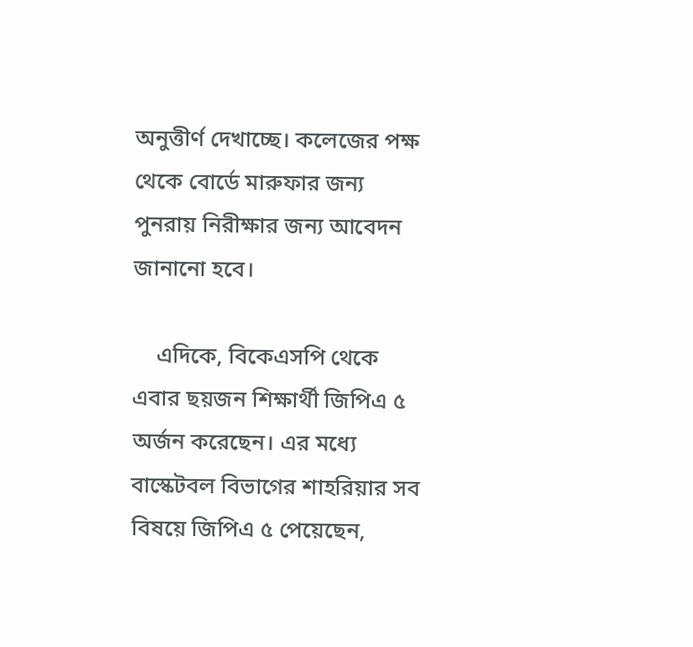অনুত্তীর্ণ দেখাচ্ছে। কলেজের পক্ষ থেকে বোর্ডে মারুফার জন্য পুনরায় নিরীক্ষার জন্য আবেদন জানানো হবে।

    এদিকে, বিকেএসপি থেকে এবার ছয়জন শিক্ষার্থী জিপিএ ৫ অর্জন করেছেন। এর মধ্যে বাস্কেটবল বিভাগের শাহরিয়ার সব বিষয়ে জিপিএ ৫ পেয়েছেন,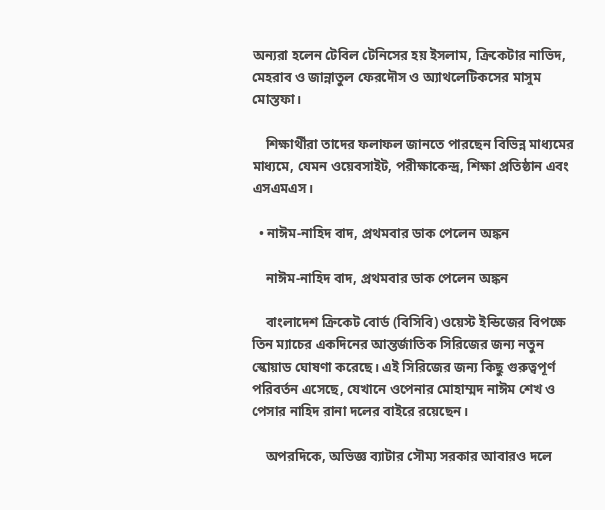অন্যরা হলেন টেবিল টেনিসের হয় ইসলাম, ক্রিকেটার নাভিদ, মেহরাব ও জান্নাতুল ফেরদৌস ও অ্যাথলেটিকসের মাসুম মোস্তফা।

    শিক্ষার্থীরা তাদের ফলাফল জানতে পারছেন বিভিন্ন মাধ্যমের মাধ্যমে, যেমন ওয়েবসাইট, পরীক্ষাকেন্দ্র, শিক্ষা প্রতিষ্ঠান এবং এসএমএস।

  • নাঈম-নাহিদ বাদ, প্রথমবার ডাক পেলেন অঙ্কন

    নাঈম-নাহিদ বাদ, প্রথমবার ডাক পেলেন অঙ্কন

    বাংলাদেশ ক্রিকেট বোর্ড (বিসিবি) ওয়েস্ট ইন্ডিজের বিপক্ষে তিন ম্যাচের একদিনের আন্তর্জাতিক সিরিজের জন্য নতুন স্কোয়াড ঘোষণা করেছে। এই সিরিজের জন্য কিছু গুরুত্বপূর্ণ পরিবর্তন এসেছে, যেখানে ওপেনার মোহাম্মদ নাঈম শেখ ও পেসার নাহিদ রানা দলের বাইরে রয়েছেন।

    অপরদিকে, অভিজ্ঞ ব্যাটার সৌম্য সরকার আবারও দলে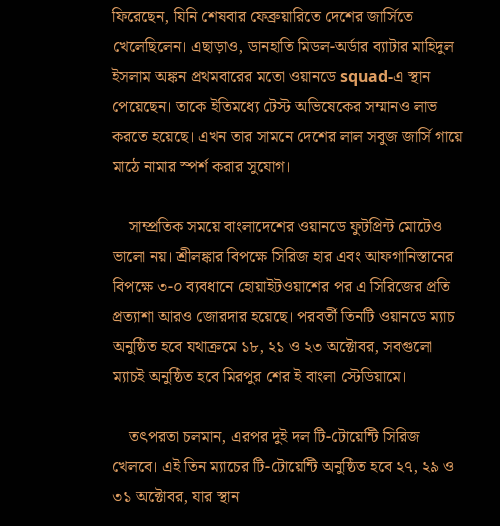ফিরেছেন, যিনি শেষবার ফেব্রুয়ারিতে দেশের জার্সিতে খেলেছিলেন। এছাড়াও, ডানহাতি মিডল-অর্ডার ব্যাটার মাহিদুল ইসলাম অঙ্কন প্রথমবারের মতো ওয়ানডে squad-এ স্থান পেয়েছেন। তাকে ইতিমধ্যে টেস্ট অভিষেকের সম্মানও লাভ করতে হয়েছে। এখন তার সামনে দেশের লাল সবুজ জার্সি গায়ে মাঠে নামার স্পর্শ করার সুযোগ।

    সাম্প্রতিক সময়ে বাংলাদেশের ওয়ানডে ফুটপ্রিন্ট মোটেও ভালো নয়। শ্রীলঙ্কার বিপক্ষে সিরিজ হার এবং আফগানিস্তানের বিপক্ষে ৩-০ ব্যবধানে হোয়াইটওয়াশের পর এ সিরিজের প্রতি প্রত্যাশা আরও জোরদার হয়েছে। পরবর্তী তিনটি ওয়ানডে ম্যাচ অনুষ্ঠিত হবে যথাক্রমে ১৮, ২১ ও ২৩ অক্টোবর, সবগুলো ম্যাচই অনুষ্ঠিত হবে মিরপুর শের ই বাংলা স্টেডিয়ামে।

    তৎপরতা চলমান, এরপর দুই দল টি-টোয়েন্টি সিরিজ খেলবে। এই তিন ম্যাচের টি-টোয়েন্টি অনুষ্ঠিত হবে ২৭, ২৯ ও ৩১ অক্টোবর, যার স্থান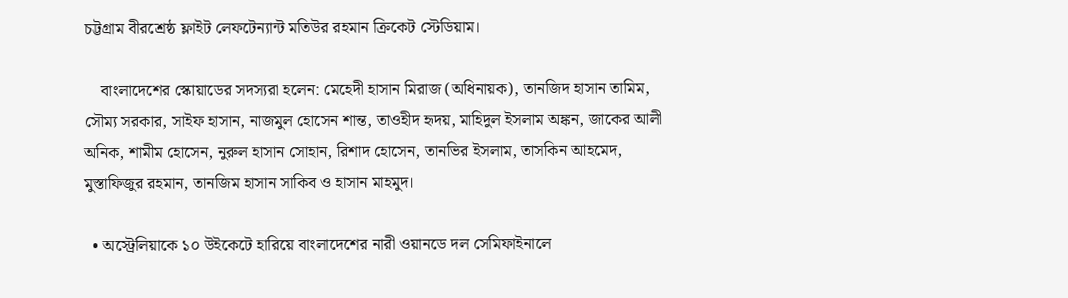চট্টগ্রাম বীরশ্রেষ্ঠ ফ্লাইট লেফটেন্যান্ট মতিউর রহমান ক্রিকেট স্টেডিয়াম।

    বাংলাদেশের স্কোয়াডের সদস্যরা হলেন: মেহেদী হাসান মিরাজ (অধিনায়ক), তানজিদ হাসান তামিম, সৌম্য সরকার, সাইফ হাসান, নাজমুল হোসেন শান্ত, তাওহীদ হৃদয়, মাহিদুল ইসলাম অঙ্কন, জাকের আলী অনিক, শামীম হোসেন, নুরুল হাসান সোহান, রিশাদ হোসেন, তানভির ইসলাম, তাসকিন আহমেদ, মুস্তাফিজুর রহমান, তানজিম হাসান সাকিব ও হাসান মাহমুদ।

  • অস্ট্রেলিয়াকে ১০ উইকেটে হারিয়ে বাংলাদেশের নারী ওয়ানডে দল সেমিফাইনালে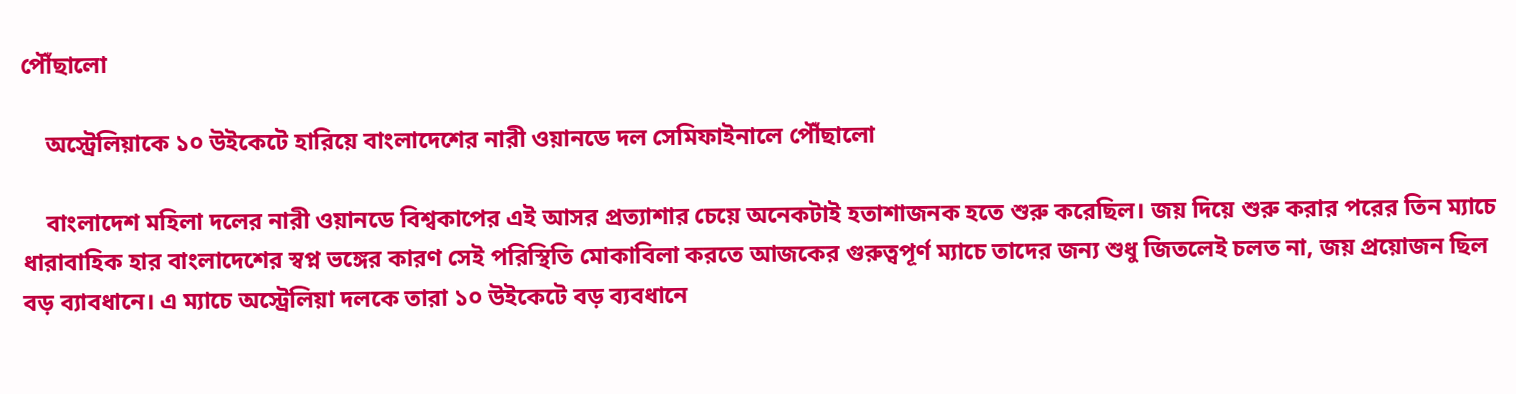পৌঁছালো

    অস্ট্রেলিয়াকে ১০ উইকেটে হারিয়ে বাংলাদেশের নারী ওয়ানডে দল সেমিফাইনালে পৌঁছালো

    বাংলাদেশ মহিলা দলের নারী ওয়ানডে বিশ্বকাপের এই আসর প্রত্যাশার চেয়ে অনেকটাই হতাশাজনক হতে শুরু করেছিল। জয় দিয়ে শুরু করার পরের তিন ম্যাচে ধারাবাহিক হার বাংলাদেশের স্বপ্ন ভঙ্গের কারণ সেই পরিস্থিতি মোকাবিলা করতে আজকের গুরুত্বপূর্ণ ম্যাচে তাদের জন্য শুধু জিতলেই চলত না, জয় প্রয়োজন ছিল বড় ব্যাবধানে। এ ম্যাচে অস্ট্রেলিয়া দলকে তারা ১০ উইকেটে বড় ব্যবধানে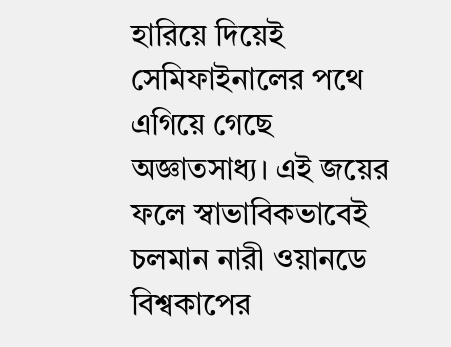হারিয়ে দিয়েই সেমিফাইনালের পথে এগিয়ে গেছে অজ্ঞাতসাধ্য। এই জয়ের ফলে স্বাভাবিকভাবেই চলমান নারী ওয়ানডে বিশ্বকাপের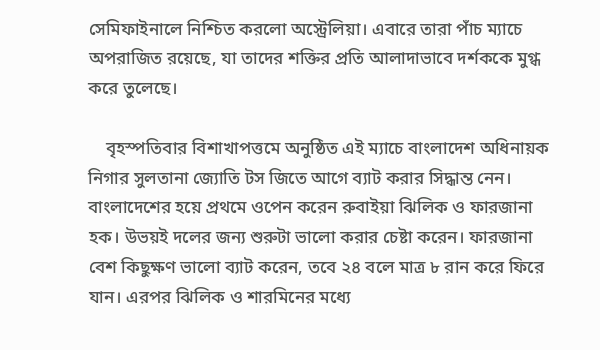সেমিফাইনালে নিশ্চিত করলো অস্ট্রেলিয়া। এবারে তারা পাঁচ ম্যাচে অপরাজিত রয়েছে, যা তাদের শক্তির প্রতি আলাদাভাবে দর্শককে মুগ্ধ করে তুলেছে।

    বৃহস্পতিবার বিশাখাপত্তমে অনুষ্ঠিত এই ম্যাচে বাংলাদেশ অধিনায়ক নিগার সুলতানা জ্যোতি টস জিতে আগে ব্যাট করার সিদ্ধান্ত নেন। বাংলাদেশের হয়ে প্রথমে ওপেন করেন রুবাইয়া ঝিলিক ও ফারজানা হক। উভয়ই দলের জন্য শুরুটা ভালো করার চেষ্টা করেন। ফারজানা বেশ কিছুক্ষণ ভালো ব্যাট করেন, তবে ২৪ বলে মাত্র ৮ রান করে ফিরে যান। এরপর ঝিলিক ও শারমিনের মধ্যে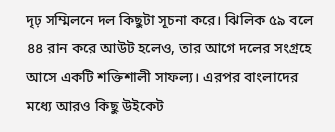দৃঢ় সম্মিলনে দল কিছুটা সূচনা করে। ঝিলিক ৫৯ বলে ৪৪ রান করে আউট হলেও, তার আগে দলের সংগ্রহে আসে একটি শক্তিশালী সাফল্য। এরপর বাংলাদের মধ্যে আরও কিছু উইকেট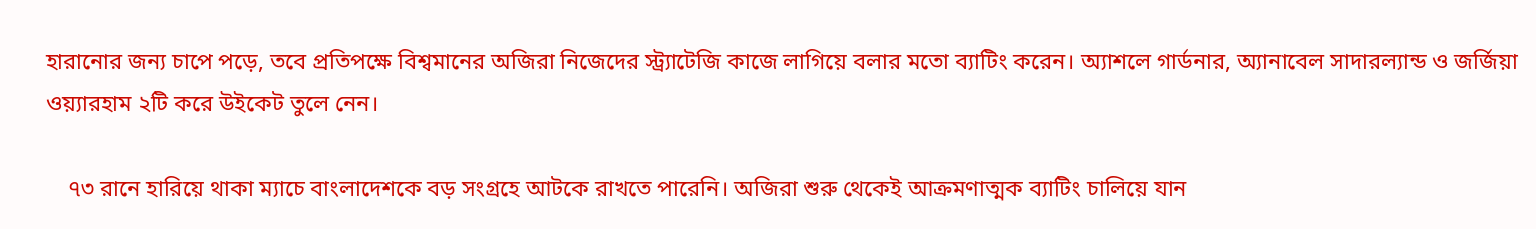হারানোর জন্য চাপে পড়ে, তবে প্রতিপক্ষে বিশ্বমানের অজিরা নিজেদের স্ট্র্যাটেজি কাজে লাগিয়ে বলার মতো ব্যাটিং করেন। অ্যাশলে গার্ডনার, অ্যানাবেল সাদারল্যান্ড ও জর্জিয়া ওয়্যারহাম ২টি করে উইকেট তুলে নেন।

    ৭৩ রানে হারিয়ে থাকা ম্যাচে বাংলাদেশকে বড় সংগ্রহে আটকে রাখতে পারেনি। অজিরা শুরু থেকেই আক্রমণাত্মক ব্যাটিং চালিয়ে যান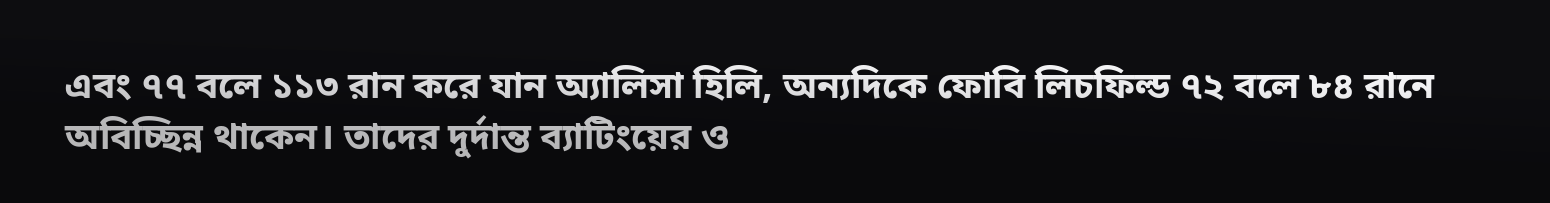এবং ৭৭ বলে ১১৩ রান করে যান অ্যালিসা হিলি, অন্যদিকে ফোবি লিচফিল্ড ৭২ বলে ৮৪ রানে অবিচ্ছিন্ন থাকেন। তাদের দুর্দান্ত ব্যাটিংয়ের ও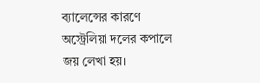ব্যালেন্সের কারণে অস্ট্রেলিয়া দলের কপালে জয় লেখা হয়।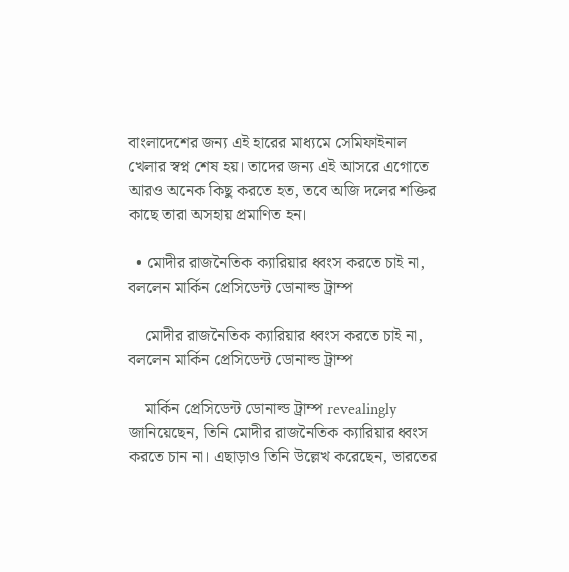বাংলাদেশের জন্য এই হারের মাধ্যমে সেমিফাইনাল খেলার স্বপ্ন শেষ হয়। তাদের জন্য এই আসরে এগোতে আরও অনেক কিছু করতে হত, তবে অজি দলের শক্তির কাছে তারা অসহায় প্রমাণিত হন।

  • মোদীর রাজনৈতিক ক্যারিয়ার ধ্বংস করতে চাই না, বললেন মার্কিন প্রেসিডেন্ট ডোনাল্ড ট্রাম্প

    মোদীর রাজনৈতিক ক্যারিয়ার ধ্বংস করতে চাই না, বললেন মার্কিন প্রেসিডেন্ট ডোনাল্ড ট্রাম্প

    মার্কিন প্রেসিডেন্ট ডোনাল্ড ট্রাম্প revealingly জানিয়েছেন, তিনি মোদীর রাজনৈতিক ক্যারিয়ার ধ্বংস করতে চান না। এছাড়াও তিনি উল্লেখ করেছেন, ভারতের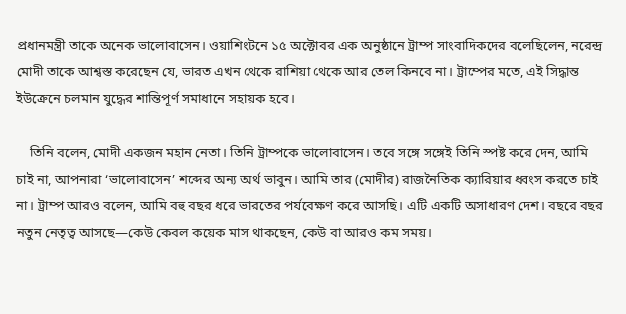প্রধানমন্ত্রী তাকে অনেক ভালোবাসেন। ওয়াশিংটনে ১৫ অক্টোবর এক অনুষ্ঠানে ট্রাম্প সাংবাদিকদের বলেছিলেন, নরেন্দ্র মোদী তাকে আশ্বস্ত করেছেন যে, ভারত এখন থেকে রাশিয়া থেকে আর তেল কিনবে না। ট্রাম্পের মতে, এই সিদ্ধান্ত ইউক্রেনে চলমান যুদ্ধের শান্তিপূর্ণ সমাধানে সহায়ক হবে।

    তিনি বলেন, মোদী একজন মহান নেতা। তিনি ট্রাম্পকে ভালোবাসেন। তবে সঙ্গে সঙ্গেই তিনি স্পষ্ট করে দেন, আমি চাই না, আপনারা ‘ভালোবাসেন’ শব্দের অন্য অর্থ ভাবুন। আমি তার (মোদীর) রাজনৈতিক ক্যারিয়ার ধ্বংস করতে চাই না। ট্রাম্প আরও বলেন, আমি বহু বছর ধরে ভারতের পর্যবেক্ষণ করে আসছি। এটি একটি অসাধারণ দেশ। বছরে বছর নতুন নেতৃত্ব আসছে—কেউ কেবল কয়েক মাস থাকছেন, কেউ বা আরও কম সময়।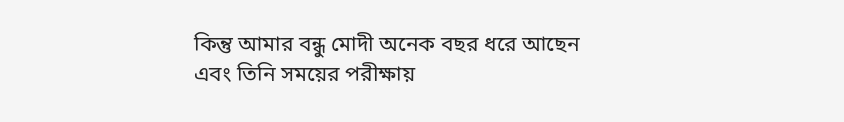কিন্তু আমার বন্ধু মোদী অনেক বছর ধরে আছেন এবং তিনি সময়ের পরীক্ষায়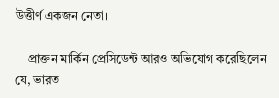উত্তীর্ণ একজন নেতা।

    প্রাক্তন মার্কিন প্রেসিডেন্ট আরও অভিযোগ করেছিলেন যে, ভারত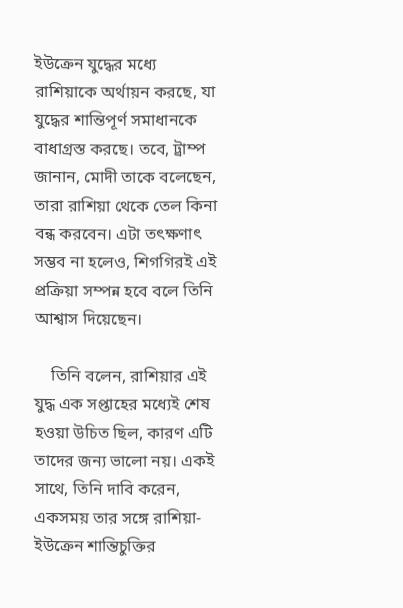ইউক্রেন যুদ্ধের মধ্যে রাশিয়াকে অর্থায়ন করছে, যা যুদ্ধের শান্তিপূর্ণ সমাধানকে বাধাগ্রস্ত করছে। তবে, ট্রাম্প জানান, মোদী তাকে বলেছেন, তারা রাশিয়া থেকে তেল কিনা বন্ধ করবেন। এটা তৎক্ষণাৎ সম্ভব না হলেও, শিগগিরই এই প্রক্রিয়া সম্পন্ন হবে বলে তিনি আশ্বাস দিয়েছেন।

    তিনি বলেন, রাশিয়ার এই যুদ্ধ এক সপ্তাহের মধ্যেই শেষ হওয়া উচিত ছিল, কারণ এটি তাদের জন্য ভালো নয়। একই সাথে, তিনি দাবি করেন, একসময় তার সঙ্গে রাশিয়া-ইউক্রেন শান্তিচুক্তির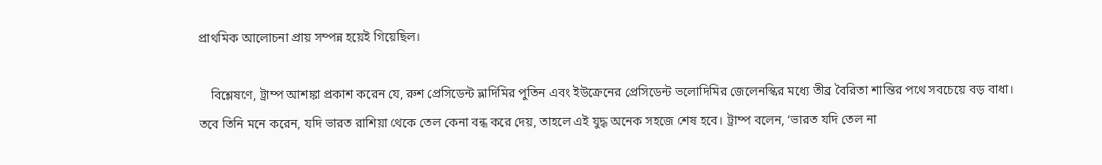প্রাথমিক আলোচনা প্রায় সম্পন্ন হয়েই গিয়েছিল।

    বিশ্লেষণে, ট্রাম্প আশঙ্কা প্রকাশ করেন যে, রুশ প্রেসিডেন্ট ভ্লাদিমির পুতিন এবং ইউক্রেনের প্রেসিডেন্ট ভলোদিমির জেলেনস্কির মধ্যে তীব্র বৈরিতা শান্তির পথে সবচেয়ে বড় বাধা। তবে তিনি মনে করেন, যদি ভারত রাশিয়া থেকে তেল কেনা বন্ধ করে দেয়, তাহলে এই যুদ্ধ অনেক সহজে শেষ হবে। ট্রাম্প বলেন, ‘ভারত যদি তেল না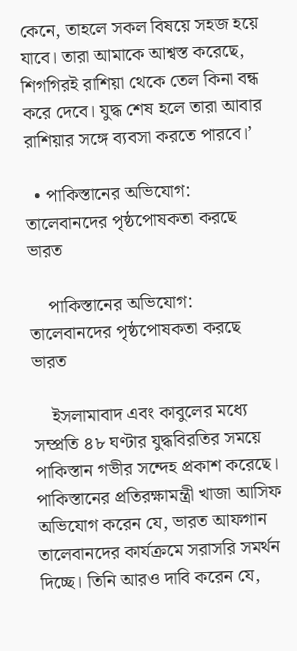কেনে, তাহলে সকল বিষয়ে সহজ হয়ে যাবে। তারা আমাকে আশ্বস্ত করেছে, শিগগিরই রাশিয়া থেকে তেল কিনা বন্ধ করে দেবে। যুদ্ধ শেষ হলে তারা আবার রাশিয়ার সঙ্গে ব্যবসা করতে পারবে।’

  • পাকিস্তানের অভিযোগ: তালেবানদের পৃষ্ঠপোষকতা করছে ভারত

    পাকিস্তানের অভিযোগ: তালেবানদের পৃষ্ঠপোষকতা করছে ভারত

    ইসলামাবাদ এবং কাবুলের মধ্যে সম্প্রতি ৪৮ ঘণ্টার যুদ্ধবিরতির সময়ে পাকিস্তান গভীর সন্দেহ প্রকাশ করেছে। পাকিস্তানের প্রতিরক্ষামন্ত্রী খাজা আসিফ অভিযোগ করেন যে, ভারত আফগান তালেবানদের কার্যক্রমে সরাসরি সমর্থন দিচ্ছে। তিনি আরও দাবি করেন যে,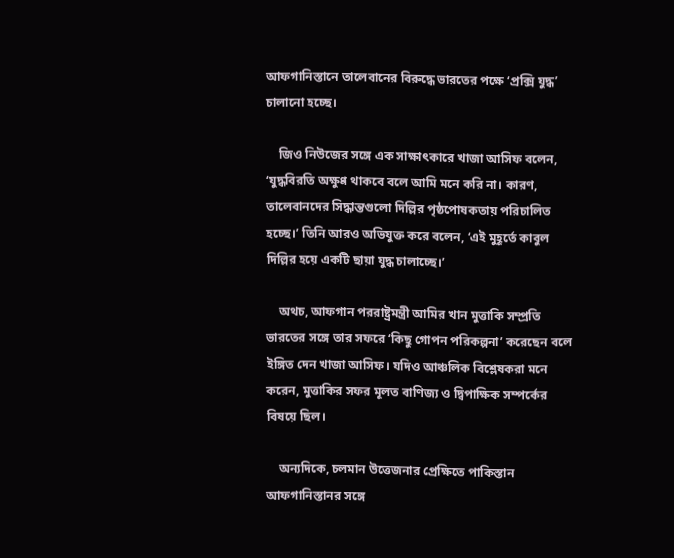আফগানিস্তানে তালেবানের বিরুদ্ধে ভারতের পক্ষে ‘প্রক্সি যুদ্ধ’ চালানো হচ্ছে।

    জিও নিউজের সঙ্গে এক সাক্ষাৎকারে খাজা আসিফ বলেন, ‘যুদ্ধবিরতি অক্ষুণ্ণ থাকবে বলে আমি মনে করি না। কারণ, তালেবানদের সিদ্ধান্তগুলো দিল্লির পৃষ্ঠপোষকতায় পরিচালিত হচ্ছে।’ তিনি আরও অভিযুক্ত করে বলেন, ‘এই মুহূর্তে কাবুল দিল্লির হয়ে একটি ছায়া যুদ্ধ চালাচ্ছে।’

    অথচ, আফগান পররাষ্ট্রমন্ত্রী আমির খান মুত্তাকি সম্প্রতি ভারতের সঙ্গে তার সফরে ‘কিছু গোপন পরিকল্পনা’ করেছেন বলে ইঙ্গিত দেন খাজা আসিফ। যদিও আঞ্চলিক বিশ্লেষকরা মনে করেন, মুত্তাকির সফর মূলত বাণিজ্য ও দ্বিপাক্ষিক সম্পর্কের বিষয়ে ছিল।

    অন্যদিকে, চলমান উত্তেজনার প্রেক্ষিতে পাকিস্তান আফগানিস্তানর সঙ্গে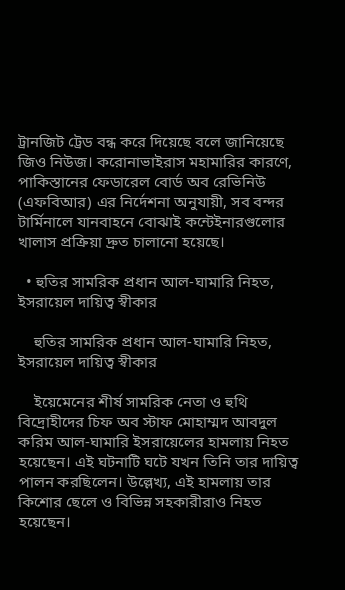ট্রানজিট ট্রেড বন্ধ করে দিয়েছে বলে জানিয়েছে জিও নিউজ। করোনাভাইরাস মহামারির কারণে, পাকিস্তানের ফেডারেল বোর্ড অব রেভিনিউ (এফবিআর) এর নির্দেশনা অনুযায়ী, সব বন্দর টার্মিনালে যানবাহনে বোঝাই কন্টেইনারগুলোর খালাস প্রক্রিয়া দ্রুত চালানো হয়েছে।

  • হুতির সামরিক প্রধান আল-ঘামারি নিহত, ইসরায়েল দায়িত্ব স্বীকার

    হুতির সামরিক প্রধান আল-ঘামারি নিহত, ইসরায়েল দায়িত্ব স্বীকার

    ইয়েমেনের শীর্ষ সামরিক নেতা ও হুথি বিদ্রোহীদের চিফ অব স্টাফ মোহাম্মদ আবদুল করিম আল-ঘামারি ইসরায়েলের হামলায় নিহত হয়েছেন। এই ঘটনাটি ঘটে যখন তিনি তার দায়িত্ব পালন করছিলেন। উল্লেখ্য, এই হামলায় তার কিশোর ছেলে ও বিভিন্ন সহকারীরাও নিহত হয়েছেন।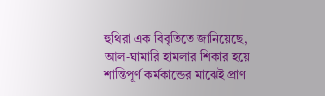হুথিরা এক বিবৃতিতে জানিয়েছে, আল-ঘামারি হামলার শিকার হয়ে শান্তিপূর্ণ কর্মকা‌ন্ডের মাঝেই প্রাণ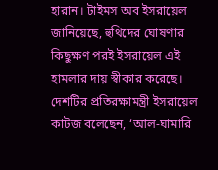হারান। টাইমস অব ইসরায়েল জানিয়েছে, হুথিদের ঘোষণার কিছুক্ষণ পরই ইসরায়েল এই হামলার দায় স্বীকার করেছে। দেশটির প্রতিরক্ষামন্ত্রী ইসরায়েল কাটজ বলেছেন, ‘আল-ঘামারি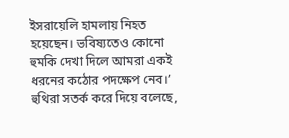ইসরায়েলি হামলায় নিহত হয়েছেন। ভবিষ্যতেও কোনো হুমকি দেখা দিলে আমরা একই ধরনের কঠোর পদক্ষেপ নেব।’ হুথিরা সতর্ক করে দিয়ে বলেছে,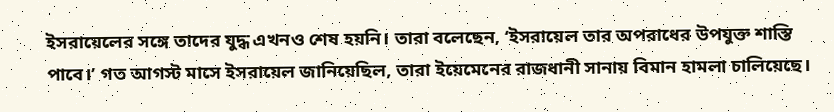ইসরায়েলের সঙ্গে তাদের যুদ্ধ এখনও শেষ হয়নি। তারা বলেছেন, ‘ইসরায়েল তার অপরাধের উপযুক্ত শাস্তি পাবে।’ গত আগস্ট মাসে ইসরায়েল জানিয়েছিল, তারা ইয়েমেনের রাজধানী সানায় বিমান হামলা চালিয়েছে।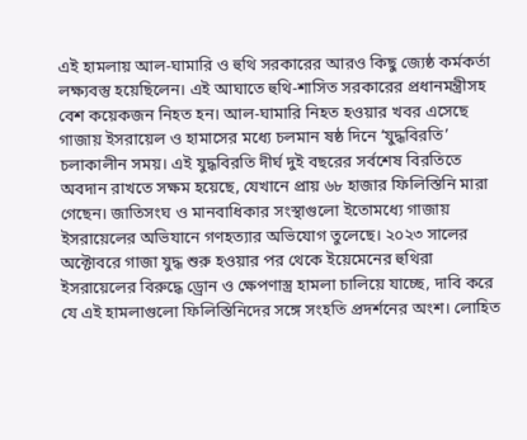এই হামলায় আল-ঘামারি ও হুথি সরকারের আরও কিছু জ্যেষ্ঠ কর্মকর্তা লক্ষ্যবস্তু হয়েছিলেন। এই আঘাতে হুথি-শাসিত সরকারের প্রধানমন্ত্রীসহ বেশ কয়েকজন নিহত হন। আল-ঘামারি নিহত হওয়ার খবর এসেছে গাজায় ইসরায়েল ও হামাসের মধ্যে চলমান ষষ্ঠ দিনে ‘যুদ্ধবিরতি’ চলাকালীন সময়। এই যুদ্ধবিরতি দীর্ঘ দুই বছরের সর্বশেষ বিরতিতে অবদান রাখতে সক্ষম হয়েছে, যেখানে প্রায় ৬৮ হাজার ফিলিস্তিনি মারা গেছেন। জাতিসংঘ ও মানবাধিকার সংস্থাগুলো ইতোমধ্যে গাজায় ইসরায়েলের অভিযানে গণহত্যার অভিযোগ তুলেছে। ২০২৩ সালের অক্টোবরে গাজা যুদ্ধ শুরু হওয়ার পর থেকে ইয়েমেনের হুথিরা ইসরায়েলের বিরুদ্ধে ড্রোন ও ক্ষেপণাস্ত্র হামলা চালিয়ে যাচ্ছে, দাবি করে যে এই হামলাগুলো ফিলিস্তিনিদের সঙ্গে সংহতি প্রদর্শনের অংশ। লোহিত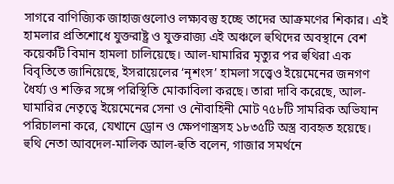সাগরে বাণিজ্যিক জাহাজগুলোও লক্ষ্যবস্তু হচ্ছে তাদের আক্রমণের শিকার। এই হামলার প্রতিশোধে যুক্তরাষ্ট্র ও যুক্তরাজ্য এই অঞ্চলে হুথিদের অবস্থানে বেশ কয়েকটি বিমান হামলা চালিয়েছে। আল-ঘামারির মৃত্যুর পর হুথিরা এক বিবৃতিতে জানিয়েছে, ইসরায়েলের ‘নৃশংস’ হামলা সত্ত্বেও ইয়েমেনের জনগণ ধৈর্য্য ও শক্তির সঙ্গে পরিস্থিতি মোকাবিলা করছে। তারা দাবি করেছে, আল-ঘামারির নেতৃত্বে ইয়েমেনের সেনা ও নৌবাহিনী মোট ৭৫৮টি সামরিক অভিযান পরিচালনা করে, যেখানে ড্রোন ও ক্ষেপণাস্ত্রসহ ১৮৩৫টি অস্ত্র ব্যবহৃত হয়েছে। হুথি নেতা আবদেল-মালিক আল-হুতি বলেন, গাজার সমর্থনে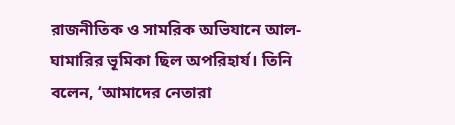রাজনীতিক ও সামরিক অভিযানে আল-ঘামারির ভূমিকা ছিল অপরিহার্য। তিনি বলেন, ‘আমাদের নেতারা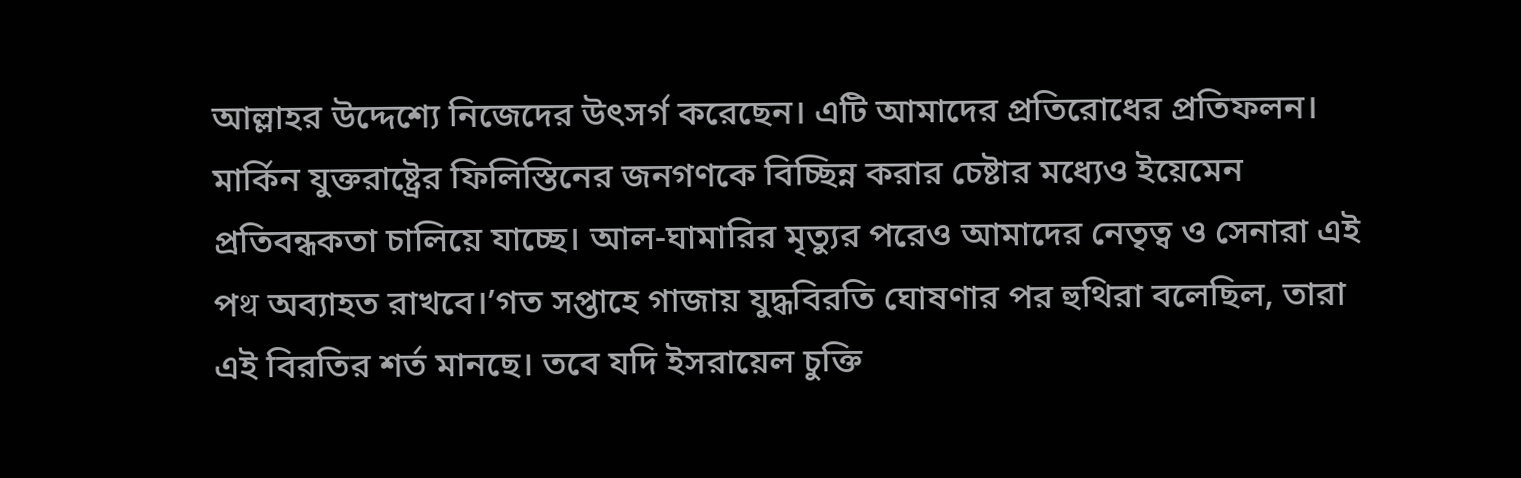আল্লাহর উদ্দেশ্যে নিজেদের উৎসর্গ করেছেন। এটি আমাদের প্রতিরোধের প্রতিফলন। মার্কিন যুক্তরাষ্ট্রের ফিলিস্তিনের জনগণকে বিচ্ছিন্ন করার চেষ্টার মধ্যেও ইয়েমেন প্রতিবন্ধকতা চালিয়ে যাচ্ছে। আল-ঘামারির মৃত্যুর পরেও আমাদের নেতৃত্ব ও সেনারা এই পथ অব্যাহত রাখবে।’গত সপ্তাহে গাজায় যুদ্ধবিরতি ঘোষণার পর হুথিরা বলেছিল, তারা এই বিরতির শর্ত মানছে। তবে যদি ইসরায়েল চুক্তি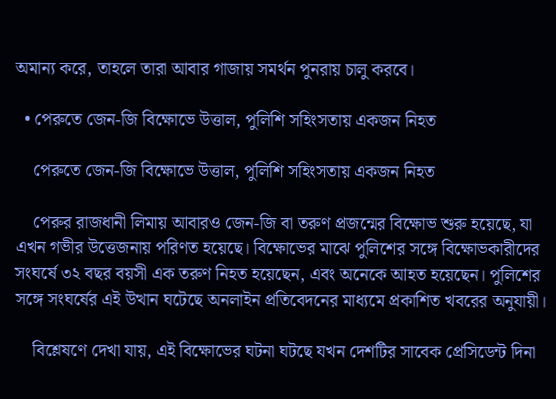অমান্য করে, তাহলে তারা আবার গাজায় সমর্থন পুনরায় চালু করবে।

  • পেরুতে জেন-জি বিক্ষোভে উত্তাল, পুলিশি সহিংসতায় একজন নিহত

    পেরুতে জেন-জি বিক্ষোভে উত্তাল, পুলিশি সহিংসতায় একজন নিহত

    পেরুর রাজধানী লিমায় আবারও জেন-জি বা তরুণ প্রজন্মের বিক্ষোভ শুরু হয়েছে, যা এখন গভীর উত্তেজনায় পরিণত হয়েছে। বিক্ষোভের মাঝে পুলিশের সঙ্গে বিক্ষোভকারীদের সংঘর্ষে ৩২ বছর বয়সী এক তরুণ নিহত হয়েছেন, এবং অনেকে আহত হয়েছেন। পুলিশের সঙ্গে সংঘর্ষের এই উত্থান ঘটেছে অনলাইন প্রতিবেদনের মাধ্যমে প্রকাশিত খবরের অনুযায়ী।

    বিশ্লেষণে দেখা যায়, এই বিক্ষোভের ঘটনা ঘটছে যখন দেশটির সাবেক প্রেসিডেন্ট দিনা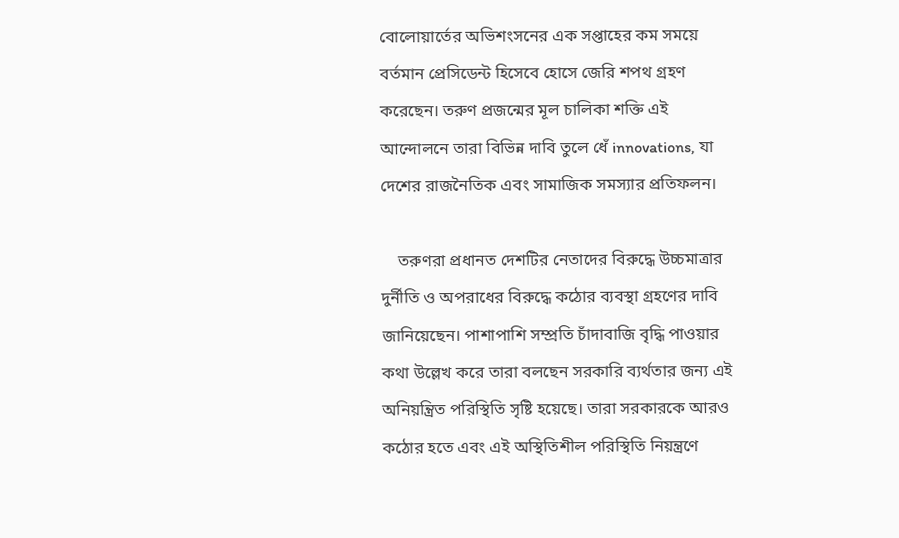বোলোয়ার্তের অভিশংসনের এক সপ্তাহের কম সময়ে বর্তমান প্রেসিডেন্ট হিসেবে হোসে জেরি শপথ গ্রহণ করেছেন। তরুণ প্রজন্মের মূল চালিকা শক্তি এই আন্দোলনে তারা বিভিন্ন দাবি তুলে ধেঁ innovations, যা দেশের রাজনৈতিক এবং সামাজিক সমস্যার প্রতিফলন।

    তরুণরা প্রধানত দেশটির নেতাদের বিরুদ্ধে উচ্চমাত্রার দুর্নীতি ও অপরাধের বিরুদ্ধে কঠোর ব্যবস্থা গ্রহণের দাবি জানিয়েছেন। পাশাপাশি সম্প্রতি চাঁদাবাজি বৃদ্ধি পাওয়ার কথা উল্লেখ করে তারা বলছেন সরকারি ব্যর্থতার জন্য এই অনিয়ন্ত্রিত পরিস্থিতি সৃষ্টি হয়েছে। তারা সরকারকে আরও কঠোর হতে এবং এই অস্থিতিশীল পরিস্থিতি নিয়ন্ত্রণে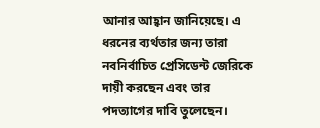আনার আহ্বান জানিয়েছে। এ ধরনের ব্যর্থতার জন্য তারা নবনির্বাচিত প্রেসিডেন্ট জেরিকে দায়ী করছেন এবং তার পদত্যাগের দাবি তুলেছেন।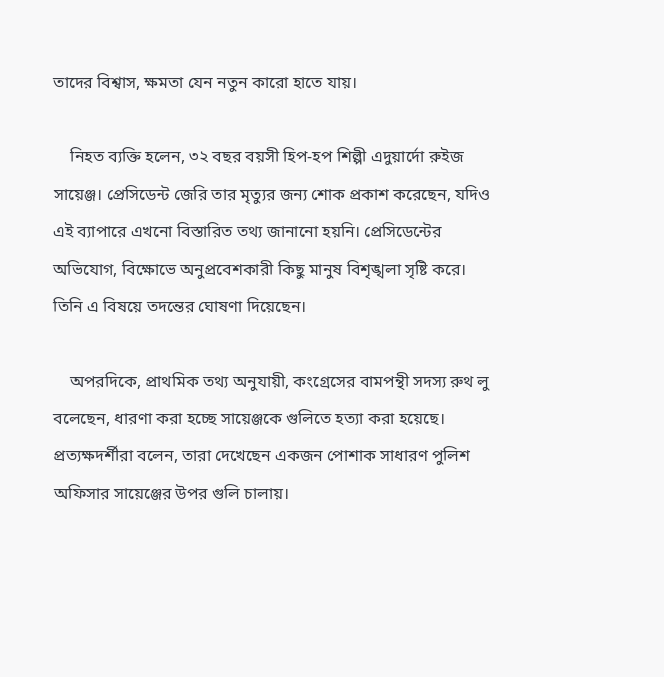তাদের বিশ্বাস, ক্ষমতা যেন নতুন কারো হাতে যায়।

    নিহত ব্যক্তি হলেন, ৩২ বছর বয়সী হিপ-হপ শিল্পী এদুয়ার্দো রুইজ সায়েঞ্জ। প্রেসিডেন্ট জেরি তার মৃত্যুর জন্য শোক প্রকাশ করেছেন, যদিও এই ব্যাপারে এখনো বিস্তারিত তথ্য জানানো হয়নি। প্রেসিডেন্টের অভিযোগ, বিক্ষোভে অনুপ্রবেশকারী কিছু মানুষ বিশৃঙ্খলা সৃষ্টি করে। তিনি এ বিষয়ে তদন্তের ঘোষণা দিয়েছেন।

    অপরদিকে, প্রাথমিক তথ্য অনুযায়ী, কংগ্রেসের বামপন্থী সদস্য রুথ লু বলেছেন, ধারণা করা হচ্ছে সায়েঞ্জকে গুলিতে হত্যা করা হয়েছে। প্রত্যক্ষদর্শীরা বলেন, তারা দেখেছেন একজন পোশাক সাধারণ পুলিশ অফিসার সায়েঞ্জের উপর গুলি চালায়।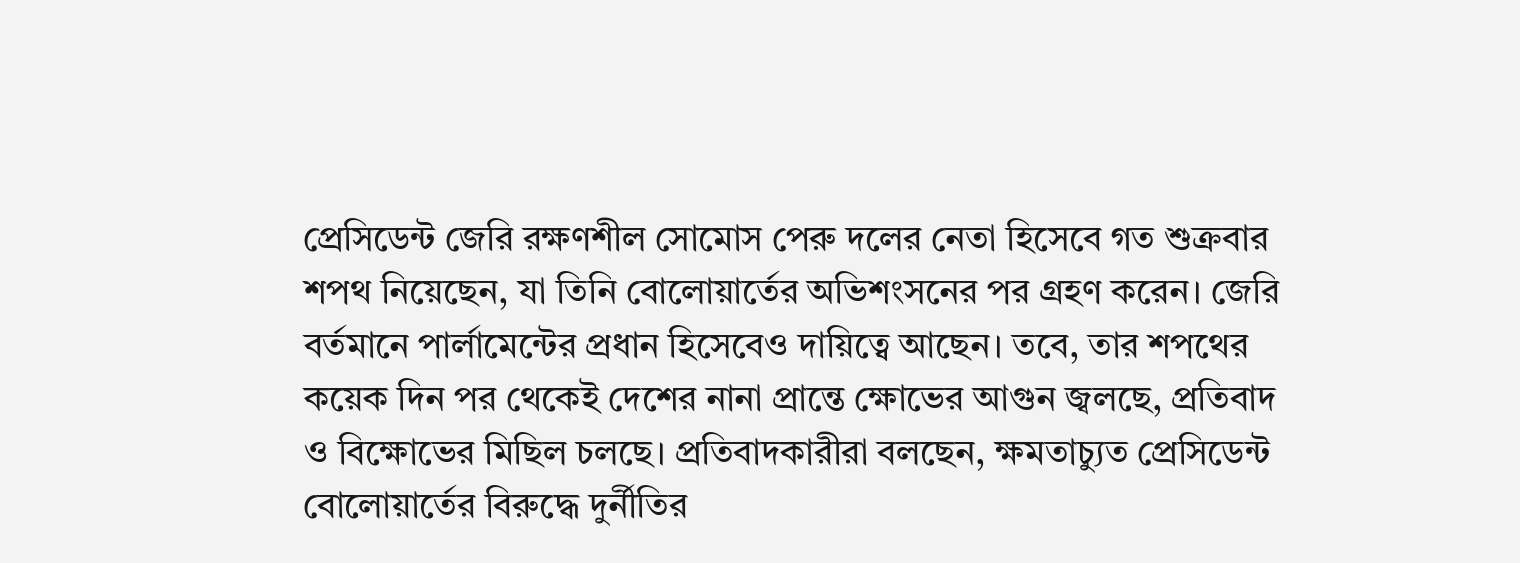প্রেসিডেন্ট জেরি রক্ষণশীল সোমোস পেরু দলের নেতা হিসেবে গত শুক্রবার শপথ নিয়েছেন, যা তিনি বোলোয়ার্তের অভিশংসনের পর গ্রহণ করেন। জেরি বর্তমানে পার্লামেন্টের প্রধান হিসেবেও দায়িত্বে আছেন। তবে, তার শপথের কয়েক দিন পর থেকেই দেশের নানা প্রান্তে ক্ষোভের আগুন জ্বলছে, প্রতিবাদ ও বিক্ষোভের মিছিল চলছে। প্রতিবাদকারীরা বলছেন, ক্ষমতাচ্যুত প্রেসিডেন্ট বোলোয়ার্তের বিরুদ্ধে দুর্নীতির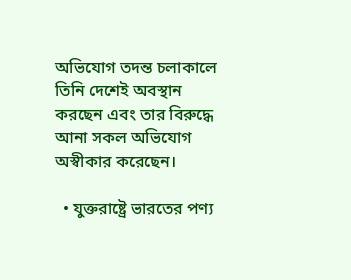অভিযোগ তদন্ত চলাকালে তিনি দেশেই অবস্থান করছেন এবং তার বিরুদ্ধে আনা সকল অভিযোগ অস্বীকার করেছেন।

  • যুক্তরাষ্ট্রে ভারতের পণ্য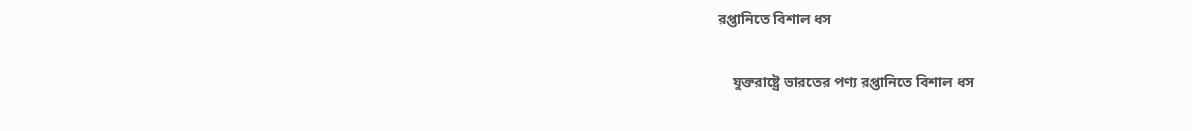রপ্তানিতে বিশাল ধস

    যুক্তরাষ্ট্রে ভারতের পণ্য রপ্তানিতে বিশাল ধস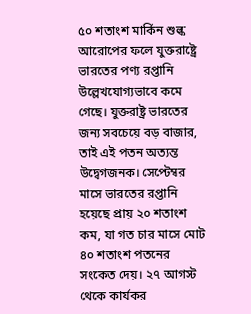৫০ শতাংশ মার্কিন শুল্ক আরোপের ফলে যুক্তরাষ্ট্রে ভারতের পণ্য রপ্তানি উল্লেখযোগ্যভাবে কমে গেছে। যুক্তরাষ্ট্র ভারতের জন্য সবচেয়ে বড় বাজার, তাই এই পতন অত্যন্ত উদ্বেগজনক। সেপ্টেম্বর মাসে ভারতের রপ্তানি হয়েছে প্রায় ২০ শতাংশ কম, যা গত চার মাসে মোট ৪০ শতাংশ পতনের সংকেত দেয়। ২৭ আগস্ট থেকে কার্যকর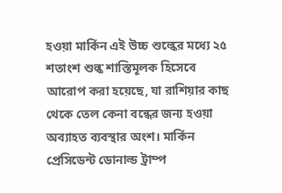হওয়া মার্কিন এই উচ্চ শুল্কের মধ্যে ২৫ শতাংশ শুল্ক শাস্তিমূলক হিসেবে আরোপ করা হয়েছে, যা রাশিয়ার কাছ থেকে তেল কেনা বন্ধের জন্য হওয়া অব্যাহত ব্যবস্থার অংশ। মার্কিন প্রেসিডেন্ট ডোনাল্ড ট্রাম্প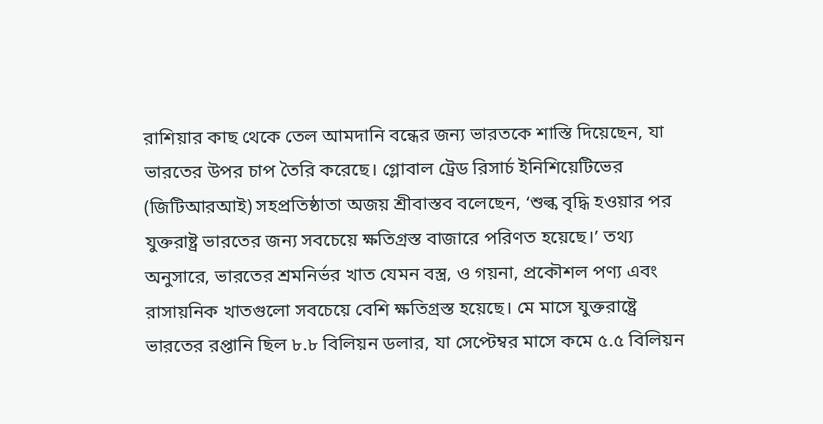রাশিয়ার কাছ থেকে তেল আমদানি বন্ধের জন্য ভারতকে শাস্তি দিয়েছেন, যা ভারতের উপর চাপ তৈরি করেছে। গ্লোবাল ট্রেড রিসার্চ ইনিশিয়েটিভের (জিটিআরআই) সহপ্রতিষ্ঠাতা অজয় শ্রীবাস্তব বলেছেন, ‘শুল্ক বৃদ্ধি হওয়ার পর যুক্তরাষ্ট্র ভারতের জন্য সবচেয়ে ক্ষতিগ্রস্ত বাজারে পরিণত হয়েছে।’ তথ্য অনুসারে, ভারতের শ্রমনির্ভর খাত যেমন বস্ত্র, ও গয়না, প্রকৌশল পণ্য এবং রাসায়নিক খাতগুলো সবচেয়ে বেশি ক্ষতিগ্রস্ত হয়েছে। মে মাসে যুক্তরাষ্ট্রে ভারতের রপ্তানি ছিল ৮.৮ বিলিয়ন ডলার, যা সেপ্টেম্বর মাসে কমে ৫.৫ বিলিয়ন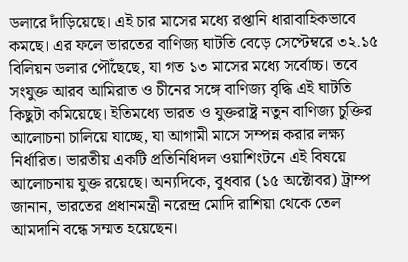ডলারে দাঁড়িয়েছে। এই চার মাসের মধ্যে রপ্তানি ধারাবাহিকভাবে কমছে। এর ফলে ভারতের বাণিজ্য ঘাটতি বেড়ে সেপ্টেম্বরে ৩২.১৫ বিলিয়ন ডলার পৌঁছেছে, যা গত ১৩ মাসের মধ্যে সর্বোচ্চ। তবে সংযুক্ত আরব আমিরাত ও চীনের সঙ্গে বাণিজ্য বৃদ্ধি এই ঘাটতি কিছুটা কমিয়েছে। ইতিমধ্যে ভারত ও যুক্তরাষ্ট্র নতুন বাণিজ্য চুক্তির আলোচনা চালিয়ে যাচ্ছে, যা আগামী মাসে সম্পন্ন করার লক্ষ্য নির্ধারিত। ভারতীয় একটি প্রতিনিধিদল ওয়াশিংটনে এই বিষয়ে আলোচনায় যুক্ত রয়েছে। অন্যদিকে, বুধবার (১৫ অক্টোবর) ট্রাম্প জানান, ভারতের প্রধানমন্ত্রী নরেন্দ্র মোদি রাশিয়া থেকে তেল আমদানি বন্ধে সম্মত হয়েছেন।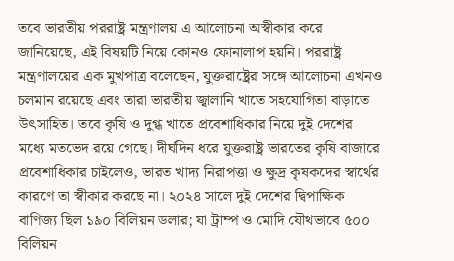তবে ভারতীয় পররাষ্ট্র মন্ত্রণালয় এ আলোচনা অস্বীকার করে জানিয়েছে, এই বিষয়টি নিয়ে কোনও ফোনালাপ হয়নি। পররাষ্ট্র মন্ত্রণালয়ের এক মুখপাত্র বলেছেন, যুক্তরাষ্ট্রের সঙ্গে আলোচনা এখনও চলমান রয়েছে এবং তারা ভারতীয় জ্বালানি খাতে সহযোগিতা বাড়াতে উৎসাহিত। তবে কৃষি ও দুগ্ধ খাতে প্রবেশাধিকার নিয়ে দুই দেশের মধ্যে মতভেদ রয়ে গেছে। দীর্ঘদিন ধরে যুক্তরাষ্ট্র ভারতের কৃষি বাজারে প্রবেশাধিকার চাইলেও, ভারত খাদ্য নিরাপত্তা ও ক্ষুদ্র কৃষকদের স্বার্থের কারণে তা স্বীকার করছে না। ২০২৪ সালে দুই দেশের দ্বিপাক্ষিক বাণিজ্য ছিল ১৯০ বিলিয়ন ডলার; যা ট্রাম্প ও মোদি যৌথভাবে ৫০০ বিলিয়ন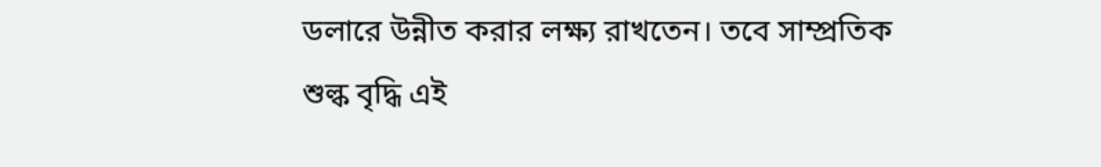ডলারে উন্নীত করার লক্ষ্য রাখতেন। তবে সাম্প্রতিক শুল্ক বৃদ্ধি এই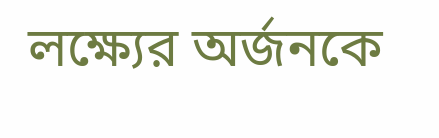লক্ষ্যের অর্জনকে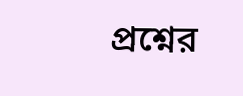প্রশ্নের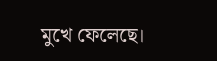মুখে ফেলেছে।